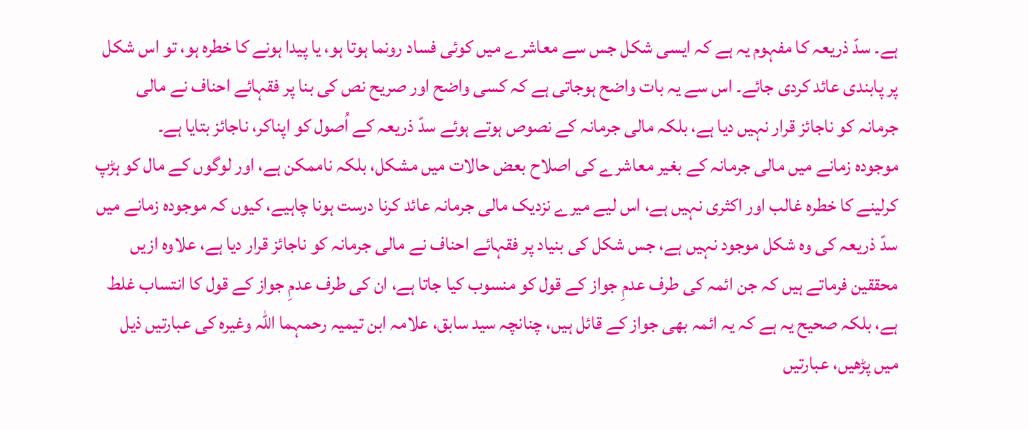ہے۔ سدّ ذریعہ کا مفہوم یہ ہے کہ ایسی شکل جس سے معاشرے میں کوئی فساد رونما ہوتا ہو، یا پیدا ہونے کا خطرہ ہو، تو اس شکل پر پابندی عائد کردی جائے۔ اس سے یہ بات واضح ہوجاتی ہے کہ کسی واضح اور صریح نص کی بنا پر فقہائے احناف نے مالی جرمانہ کو ناجائز قرار نہیں دیا ہے، بلکہ مالی جرمانہ کے نصوص ہوتے ہوئے سدّ ذریعہ کے اُصول کو اپناکر، ناجائز بتایا ہے۔
موجودہ زمانے میں مالی جرمانہ کے بغیر معاشرے کی اصلاح بعض حالات میں مشکل، بلکہ ناممکن ہے، اور لوگوں کے مال کو ہڑپ کرلینے کا خطرہ غالب اور اکثری نہیں ہے، اس لیے میرے نزدیک مالی جرمانہ عائد کرنا درست ہونا چاہیے، کیوں کہ موجودہ زمانے میں سدّ ذریعہ کی وہ شکل موجود نہیں ہے، جس شکل کی بنیاد پر فقہائے احناف نے مالی جرمانہ کو ناجائز قرار دیا ہے، علاوہ ازیں محققین فرماتے ہیں کہ جن ائمہ کی طرف عدمِ جواز کے قول کو منسوب کیا جاتا ہے، ان کی طرف عدمِ جواز کے قول کا انتساب غلط ہے، بلکہ صحیح یہ ہے کہ یہ ائمہ بھی جواز کے قائل ہیں، چنانچہ سید سابق، علامہ ابن تیمیہ رحمہما اللہ وغیرہ کی عبارتیں ذیل میں پڑھیں، عبارتیں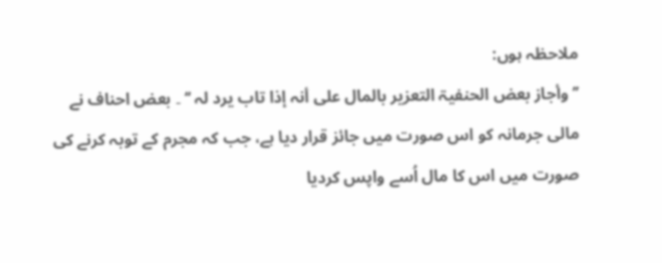ملاحظہ ہوں:
’’ وأجاز بعض الحنفیۃ التعزیر بالمال علی أنہ إذا تاب یرد لہ ‘‘ ۔ بعض احناف نے مالی جرمانہ کو اس صورت میں جائز قرار دیا ہے، جب کہ مجرم کے توبہ کرنے کی صورت میں اس کا مال اُسے واپس کردیا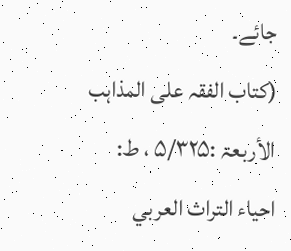جائے۔
(کتاب الفقہ علی المذاہب الأربعۃ :۵/۳۲۵ ، ط: احیاء التراث العربي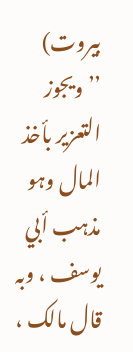بیروت)
’’ ویجوز التعزیر بأخذ المال وہو مذہب أبي یوسف ، وبہ قال مالک ،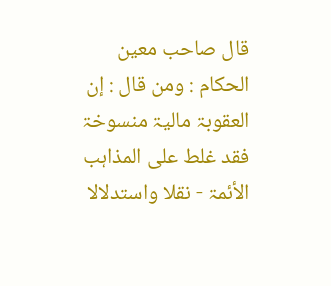قال صاحب معین الحکام : ومن قال : إن العقوبۃ مالیۃ منسوخۃ فقد غلط علی المذاہب الأئمۃ - نقلا واستدلالا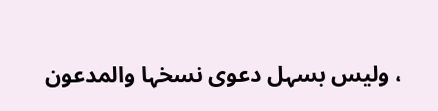، ولیس بسہل دعوی نسخہا والمدعون